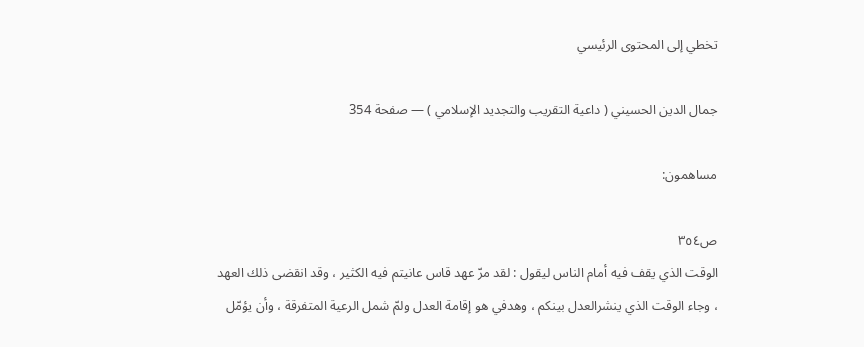تخطي إلى المحتوى الرئيسي

جمال الدين الحسيني ( داعية التقريب والتجديد الإسلامي ) — صفحة 354

مساهمون:

ص٣٥٤
الوقت الذي يقف فيه أمام الناس ليقول : لقد مرّ عهد قاس عانيتم فيه الكثير ، وقد انقضى ذلك العهد ، وجاء الوقت الذي ينشرالعدل بينكم ، وهدفي هو إقامة العدل ولمّ شمل الرعية المتفرقة ، وأن يؤمّل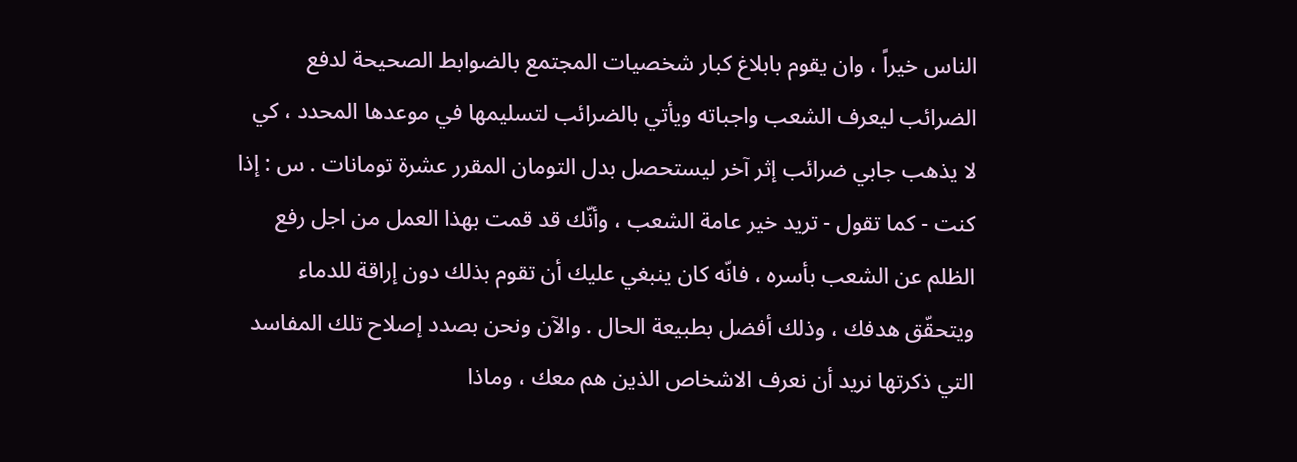الناس خيراً ، وان يقوم بابلاغ كبار شخصيات المجتمع بالضوابط الصحيحة لدفع الضرائب ليعرف الشعب واجباته ويأتي بالضرائب لتسليمها في موعدها المحدد ، كي لا يذهب جابي ضرائب إثر آخر ليستحصل بدل التومان المقرر عشرة تومانات . س : إذا كنت - كما تقول - تريد خير عامة الشعب ، وأنّك قد قمت بهذا العمل من اجل رفع الظلم عن الشعب بأسره ، فانّه كان ينبغي عليك أن تقوم بذلك دون إراقة للدماء ويتحقّق هدفك ، وذلك أفضل بطبيعة الحال . والآن ونحن بصدد إصلاح تلك المفاسد التي ذكرتها نريد أن نعرف الاشخاص الذين هم معك ، وماذا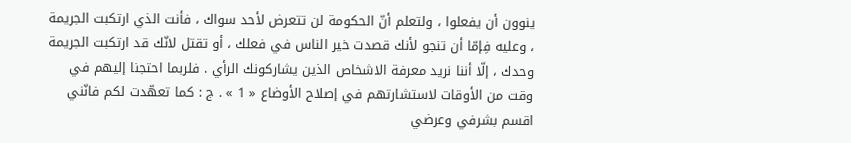ينوون أن يفعلوا ، ولتعلم أنّ الحكومة لن تتعرض لأحد سواك ، فأنت الذي ارتكبت الجريمة ، وعليه فِإمّا أن تنجو لأنك قصدت خير الناس في فعلك ، أو تقتل لانّك قد ارتكبت الجريمة وحدك ، إلّا أننا نريد معرفة الاشخاص الذين يشاركونك الرأي . فلربما احتجنا إليهم في وقت من الأوقات لاستشارتهم في إصلاح الأوضاع « 1 » . ج : كما تعهّدت لكم فانّني اقسم بشرفي وعرضي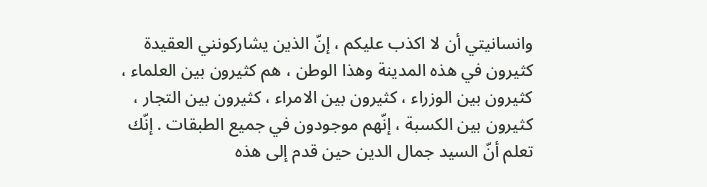وانسانيتي أن لا اكذب عليكم ، إنّ الذين يشاركونني العقيدة كثيرون في هذه المدينة وهذا الوطن ، هم كثيرون بين العلماء ، كثيرون بين الوزراء ، كثيرون بين الامراء ، كثيرون بين التجار ، كثيرون بين الكسبة ، إنّهم موجودون في جميع الطبقات . إنّك تعلم أنّ السيد جمال الدين حين قدم إلى هذه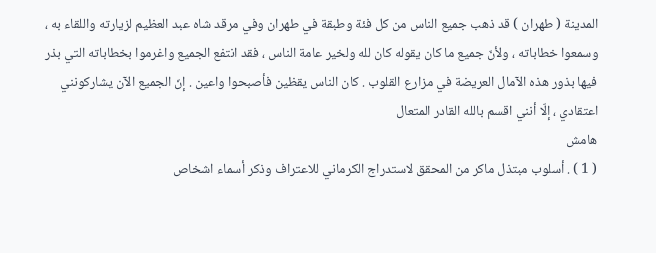المدينة ( طهران ) قد ذهب جميع الناس من كل فئة وطبقة في طهران وفي مرقد شاه عبد العظيم لزيارته واللقاء به ، وسمعوا خطاباته ، ولأنّ جميع ما كان يقوله كان لله ولخير عامة الناس ، فقد انتفع الجميع واغرموا بخطاباته التي بذر فيها بذور هذه الآمال العريضة في مزارع القلوب . كان الناس يقظين فأصبحوا واعين . إنّ الجميع الآن يشاركونني اعتقادي ، إلّا أنني اقسم بالله القادر المتعال
هامش
( 1 ) . أسلوب مبتذل ماكر من المحقق لاستدراج الكرماني للاعتراف وذكر أسماء اشخاص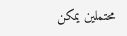محتملين يمكن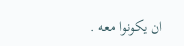ان يكونوا معه .